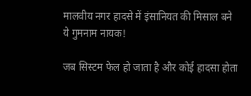मालवीय नगर हादसे में इंसानियत की मिसाल बने ये गुमनाम नायक!

जब सिस्टम फेल हो जाता है और कोई हादसा होता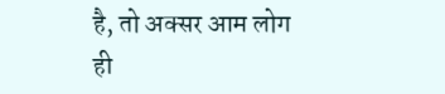है, तो अक्सर आम लोग ही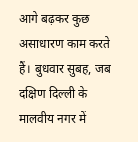आगे बढ़कर कुछ असाधारण काम करते हैं। बुधवार सुबह, जब दक्षिण दिल्ली के मालवीय नगर में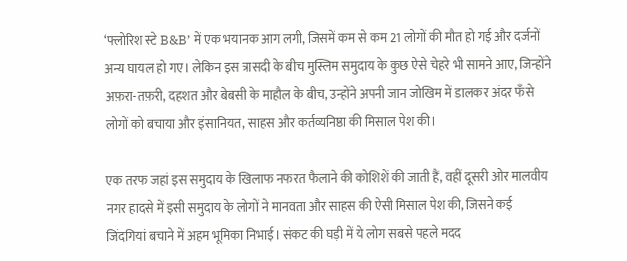‘फ्लोरिश स्टे B&B’ में एक भयानक आग लगी, जिसमें कम से कम 21 लोगों की मौत हो गई और दर्जनों अन्य घायल हो गए। लेकिन इस त्रासदी के बीच मुस्लिम समुदाय के कुछ ऐसे चेहरे भी सामने आए, जिन्होंने अफ़रा-तफ़री, दहशत और बेबसी के माहौल के बीच, उन्होंने अपनी जान जोखिम में डालकर अंदर फँसे लोगों को बचाया और इंसानियत, साहस और कर्तव्यनिष्ठा की मिसाल पेश की।

एक तरफ जहां इस समुदाय के खिलाफ नफरत फैलाने की कोशिशें की जाती हैं, वहीं दूसरी ओर मालवीय नगर हादसे में इसी समुदाय के लोगों ने मानवता और साहस की ऐसी मिसाल पेश की, जिसने कई जिंदगियां बचाने में अहम भूमिका निभाई। संकट की घड़ी में ये लोग सबसे पहले मदद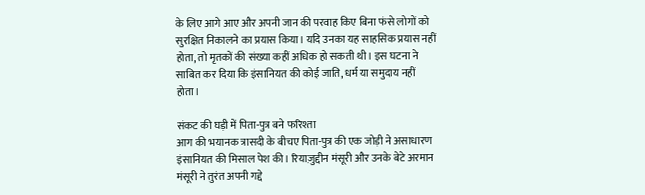के लिए आगे आए और अपनी जान की परवाह किए बिना फंसे लोगों को सुरक्षित निकालने का प्रयास किया। यदि उनका यह साहसिक प्रयास नहीं होता, तो मृतकों की संख्या कहीं अधिक हो सकती थी। इस घटना ने साबित कर दिया कि इंसानियत की कोई जाति, धर्म या समुदाय नहीं होता।

संकट की घड़ी में पिता-पुत्र बने फरिश्ता
आग की भयानक त्रासदी के बीचए पिता-पुत्र की एक जोड़ी ने असाधारण इंसानियत की मिसाल पेश की। रियाज़ुद्दीन मंसूरी और उनके बेटे अरमान मंसूरी ने तुरंत अपनी गद्दे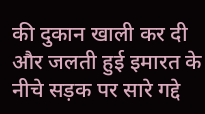की दुकान खाली कर दी और जलती हुई इमारत के नीचे सड़क पर सारे गद्दे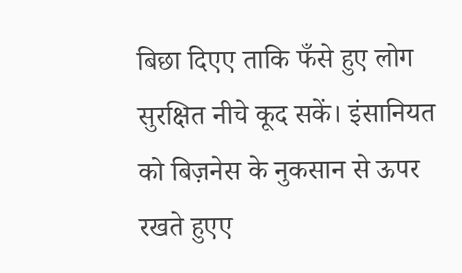बिछा दिएए ताकि फँसे हुए लोग सुरक्षित नीचे कूद सकें। इंसानियत को बिज़नेस के नुकसान से ऊपर रखते हुएए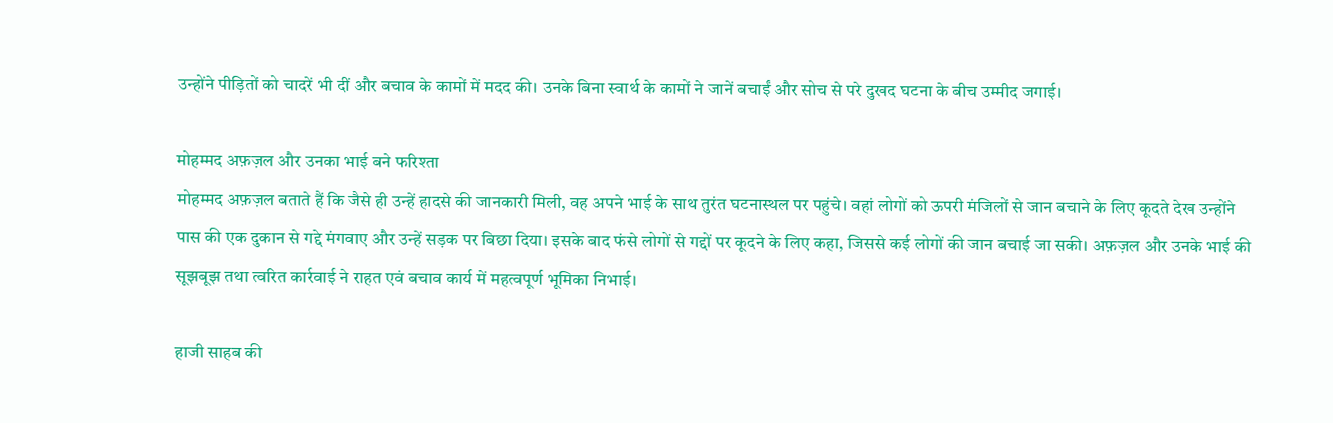उन्होंने पीड़ितों को चादरें भी दीं और बचाव के कामों में मदद की। उनके बिना स्वार्थ के कामों ने जानें बचाईं और सोच से परे दुखद घटना के बीच उम्मीद जगाई।

मोहम्मद अफ़ज़ल और उनका भाई बने फरिश्ता
मोहम्मद अफ़ज़ल बताते हैं कि जैसे ही उन्हें हादसे की जानकारी मिली, वह अपने भाई के साथ तुरंत घटनास्थल पर पहुंचे। वहां लोगों को ऊपरी मंजिलों से जान बचाने के लिए कूदते देख उन्होंने पास की एक दुकान से गद्दे मंगवाए और उन्हें सड़क पर बिछा दिया। इसके बाद फंसे लोगों से गद्दों पर कूदने के लिए कहा, जिससे कई लोगों की जान बचाई जा सकी। अफ़ज़ल और उनके भाई की सूझबूझ तथा त्वरित कार्रवाई ने राहत एवं बचाव कार्य में महत्वपूर्ण भूमिका निभाई।

हाजी साहब की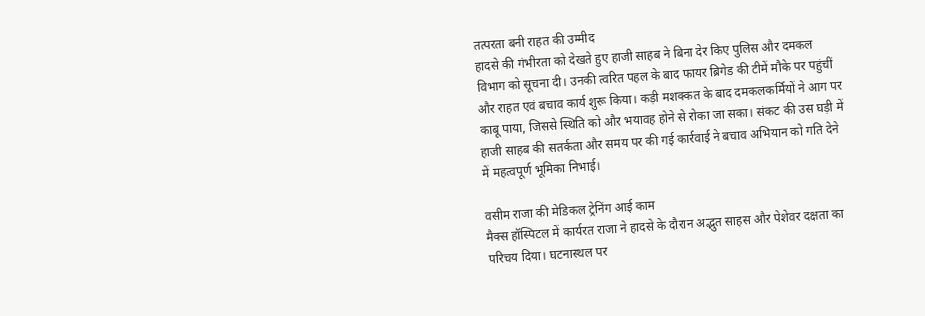तत्परता बनी राहत की उम्मीद
हादसे की गंभीरता को देखते हुए हाजी साहब ने बिना देर किए पुलिस और दमकल विभाग को सूचना दी। उनकी त्वरित पहल के बाद फायर ब्रिगेड की टीमें मौके पर पहुंचीं और राहत एवं बचाव कार्य शुरू किया। कड़ी मशक्कत के बाद दमकलकर्मियों ने आग पर काबू पाया, जिससे स्थिति को और भयावह होने से रोका जा सका। संकट की उस घड़ी में हाजी साहब की सतर्कता और समय पर की गई कार्रवाई ने बचाव अभियान को गति देने में महत्वपूर्ण भूमिका निभाई।

वसीम राजा की मेडिकल ट्रेनिंग आई काम
मैक्स हॉस्पिटल में कार्यरत राजा ने हादसे के दौरान अद्भुत साहस और पेशेवर दक्षता का परिचय दिया। घटनास्थल पर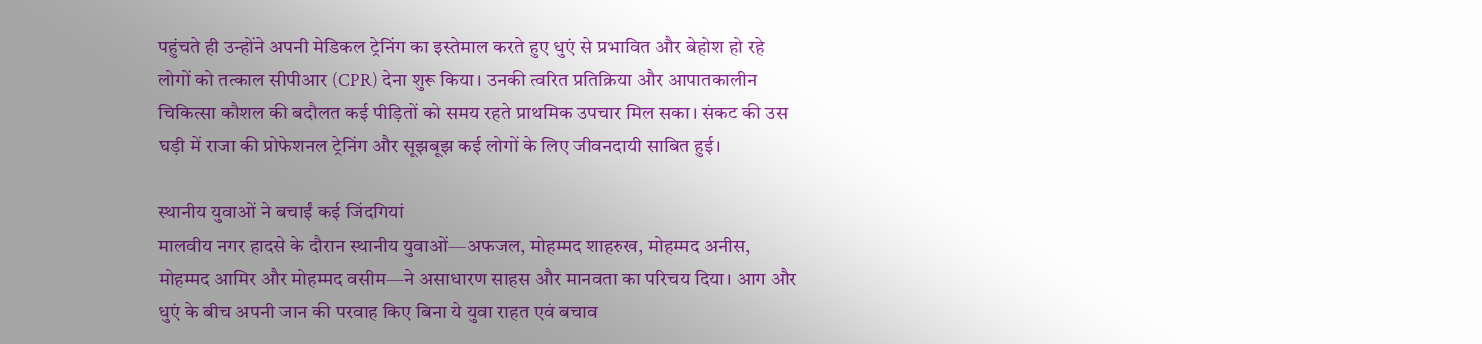पहुंचते ही उन्होंने अपनी मेडिकल ट्रेनिंग का इस्तेमाल करते हुए धुएं से प्रभावित और बेहोश हो रहे लोगों को तत्काल सीपीआर (CPR) देना शुरू किया। उनकी त्वरित प्रतिक्रिया और आपातकालीन चिकित्सा कौशल की बदौलत कई पीड़ितों को समय रहते प्राथमिक उपचार मिल सका। संकट की उस घड़ी में राजा की प्रोफेशनल ट्रेनिंग और सूझबूझ कई लोगों के लिए जीवनदायी साबित हुई।

स्थानीय युवाओं ने बचाईं कई जिंदगियां
मालवीय नगर हादसे के दौरान स्थानीय युवाओं—अफजल, मोहम्मद शाहरुख, मोहम्मद अनीस, मोहम्मद आमिर और मोहम्मद वसीम—ने असाधारण साहस और मानवता का परिचय दिया। आग और धुएं के बीच अपनी जान की परवाह किए बिना ये युवा राहत एवं बचाव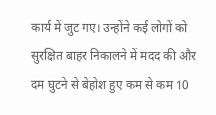कार्य में जुट गए। उन्होंने कई लोगों को सुरक्षित बाहर निकालने में मदद की और दम घुटने से बेहोश हुए कम से कम 10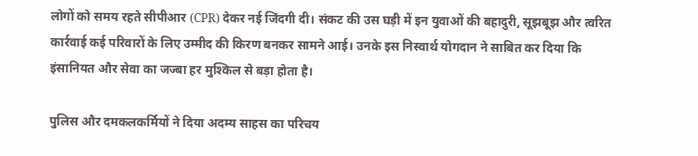लोगों को समय रहते सीपीआर (CPR) देकर नई जिंदगी दी। संकट की उस घड़ी में इन युवाओं की बहादुरी, सूझबूझ और त्वरित कार्रवाई कई परिवारों के लिए उम्मीद की किरण बनकर सामने आई। उनके इस निस्वार्थ योगदान ने साबित कर दिया कि इंसानियत और सेवा का जज्बा हर मुश्किल से बड़ा होता है।

पुलिस और दमकलकर्मियों ने दिया अदम्य साहस का परिचय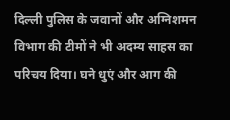दिल्ली पुलिस के जवानों और अग्निशमन विभाग की टीमों ने भी अदम्य साहस का परिचय दिया। घने धुएं और आग की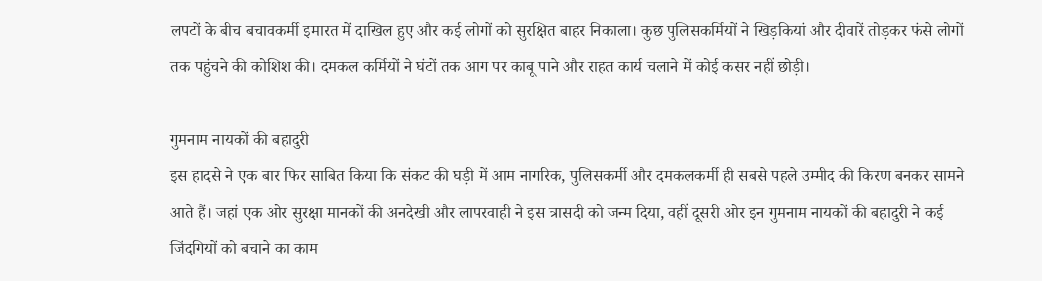लपटों के बीच बचावकर्मी इमारत में दाखिल हुए और कई लोगों को सुरक्षित बाहर निकाला। कुछ पुलिसकर्मियों ने खिड़कियां और दीवारें तोड़कर फंसे लोगों तक पहुंचने की कोशिश की। दमकल कर्मियों ने घंटों तक आग पर काबू पाने और राहत कार्य चलाने में कोई कसर नहीं छोड़ी।

गुमनाम नायकों की बहादुरी
इस हादसे ने एक बार फिर साबित किया कि संकट की घड़ी में आम नागरिक, पुलिसकर्मी और दमकलकर्मी ही सबसे पहले उम्मीद की किरण बनकर सामने आते हैं। जहां एक ओर सुरक्षा मानकों की अनदेखी और लापरवाही ने इस त्रासदी को जन्म दिया, वहीं दूसरी ओर इन गुमनाम नायकों की बहादुरी ने कई जिंदगियों को बचाने का काम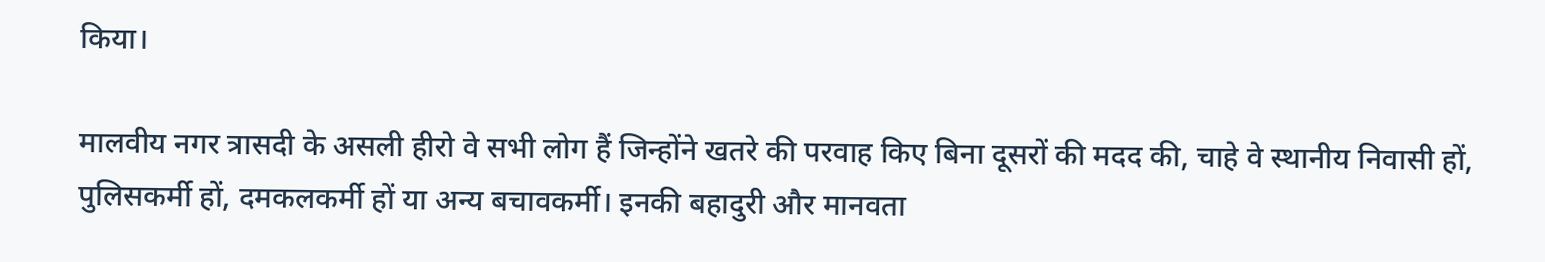किया।

मालवीय नगर त्रासदी के असली हीरो वे सभी लोग हैं जिन्होंने खतरे की परवाह किए बिना दूसरों की मदद की, चाहे वे स्थानीय निवासी हों, पुलिसकर्मी हों, दमकलकर्मी हों या अन्य बचावकर्मी। इनकी बहादुरी और मानवता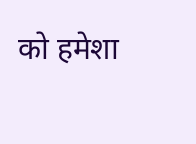को हमेशा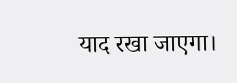याद रखा जाएगा।